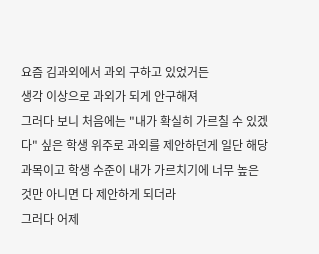요즘 김과외에서 과외 구하고 있었거든
생각 이상으로 과외가 되게 안구해져
그러다 보니 처음에는 "내가 확실히 가르칠 수 있겠다" 싶은 학생 위주로 과외를 제안하던게 일단 해당 과목이고 학생 수준이 내가 가르치기에 너무 높은 것만 아니면 다 제안하게 되더라
그러다 어제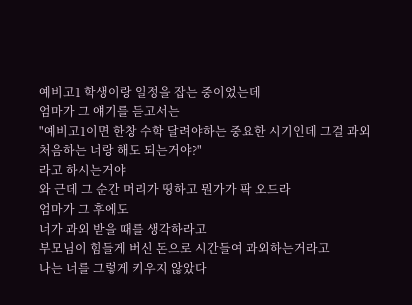예비고1 학생이랑 일정을 잡는 중이었는데
엄마가 그 얘기를 듣고서는
"예비고1이면 한창 수학 달려야하는 중요한 시기인데 그걸 과외 처음하는 너랑 해도 되는거야?"
라고 하시는거야
와 근데 그 순간 머리가 띵하고 뭔가가 팍 오드라
엄마가 그 후에도
너가 과외 받을 때를 생각하라고
부모님이 힘들게 버신 돈으로 시간들여 과외하는거라고
나는 너를 그렇게 키우지 않았다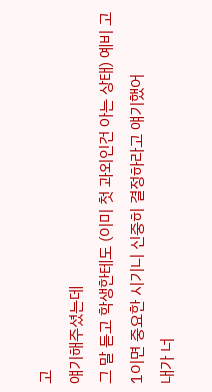고
얘기해주셨는데
그 말 듣고 학생한테도 (이미 첫 과외인건 아는 상태) 예비 고1이면 중요한 시기니 신중히 결정하라고 얘기했어
내가 너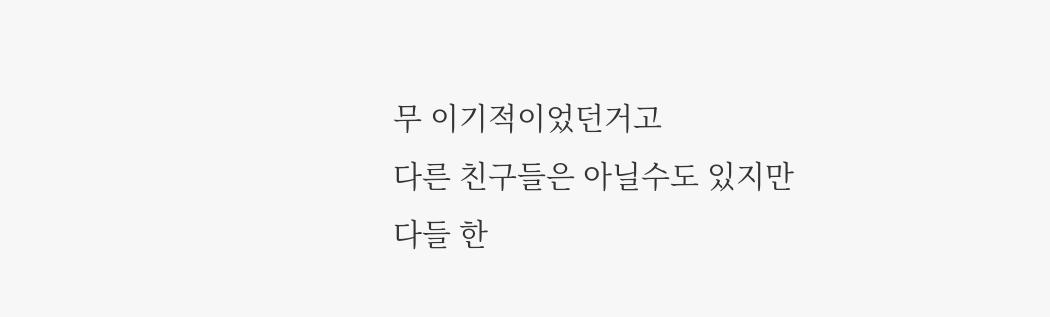무 이기적이었던거고
다른 친구들은 아닐수도 있지만
다들 한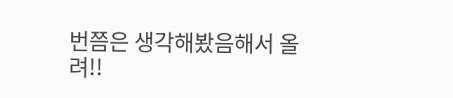번쯤은 생각해봤음해서 올려!!